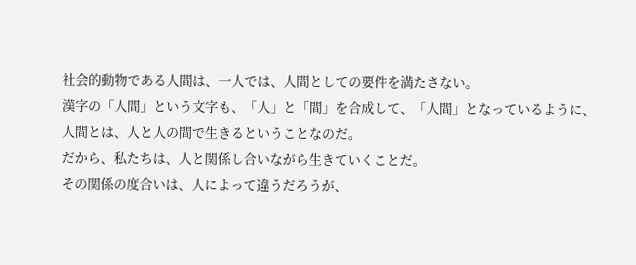社会的動物である人間は、一人では、人間としての要件を満たさない。
漢字の「人間」という文字も、「人」と「間」を合成して、「人間」となっているように、人間とは、人と人の間で生きるということなのだ。
だから、私たちは、人と関係し合いながら生きていくことだ。
その関係の度合いは、人によって違うだろうが、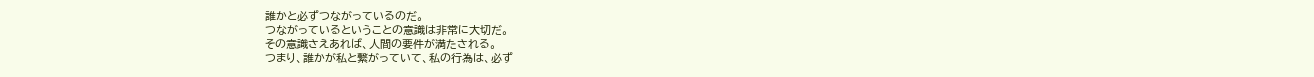誰かと必ずつながっているのだ。
つながっているということの意識は非常に大切だ。
その意識さえあれば、人間の要件が満たされる。
つまり、誰かが私と繋がっていて、私の行為は、必ず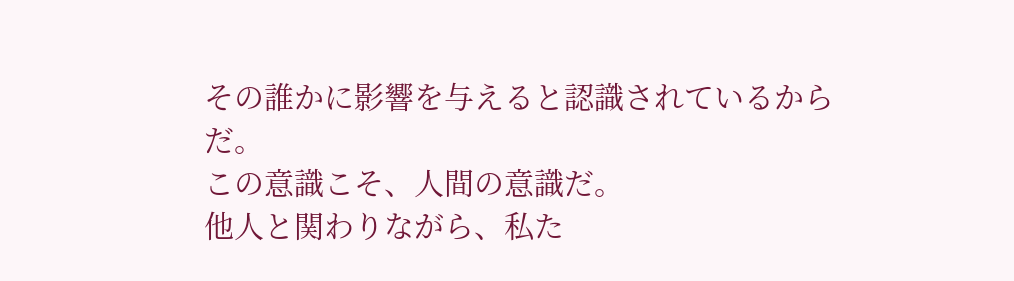その誰かに影響を与えると認識されているからだ。
この意識こそ、人間の意識だ。
他人と関わりながら、私た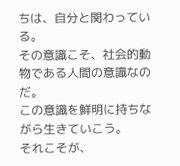ちは、自分と関わっている。
その意識こそ、社会的動物である人間の意識なのだ。
この意識を鮮明に持ちながら生きていこう。
それこそが、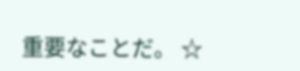重要なことだ。 ☆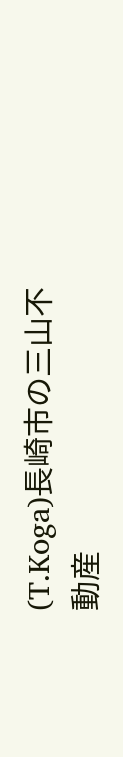(T.Koga)長崎市の三山不動産